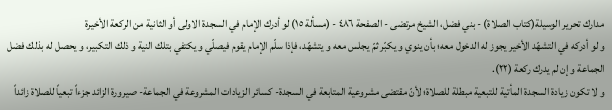مدارك تحرير الوسيلة(كتاب الصلاة) - بني فضل، الشيخ مرتضى - الصفحة ٤٨٦ - (مسألة ١٥) لو أدرك الإمام في السجدة الاولى أو الثانية من الركعة الأخيرة
و لو أدركه في التشهّد الأخير يجوز له الدخول معه؛ بأن ينوي و يكبّر ثمّ يجلس معه و يتشهّد، فإذا سلّم الإمام يقوم فيصلّي و يكتفي بتلك النية و ذلك التكبير، و يحصل له بذلك فضل الجماعة و إن لم يدرك ركعة (٢٢).
و لا تكون زيادة السجدة المأتية للتبعية مبطلة للصلاة؛ لأنّ مقتضى مشروعية المتابعة في السجدة- كسائر الزيادات المشروعة في الجماعة- صيرورة الزائد جزءاً تبعياً للصلاة زائداً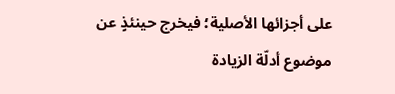على أجزائها الأصلية؛ فيخرج حينئذٍ عن موضوع أدلّة الزيادة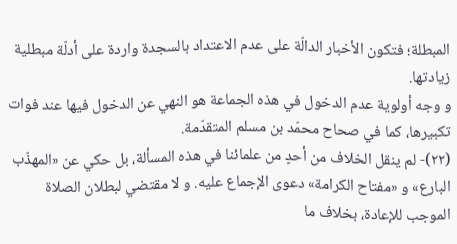المبطلة؛ فتكون الأخبار الدالّة على عدم الاعتداد بالسجدة واردة على أدلّة مبطلية زيادتها.
و وجه أولوية عدم الدخول في هذه الجماعة هو النهي عن الدخول فيها عند فوات تكبيرها، كما في صحاح محمّد بن مسلم المتقدّمة.
(٢٢)- لم ينقل الخلاف من أحدٍ من علمائنا في هذه المسألة، بل حكي عن «المهذّب البارع» و «مفتاح الكرامة» دعوى الإجماع عليه. و لا مقتضي لبطلان الصلاة الموجب للإعادة، بخلاف ما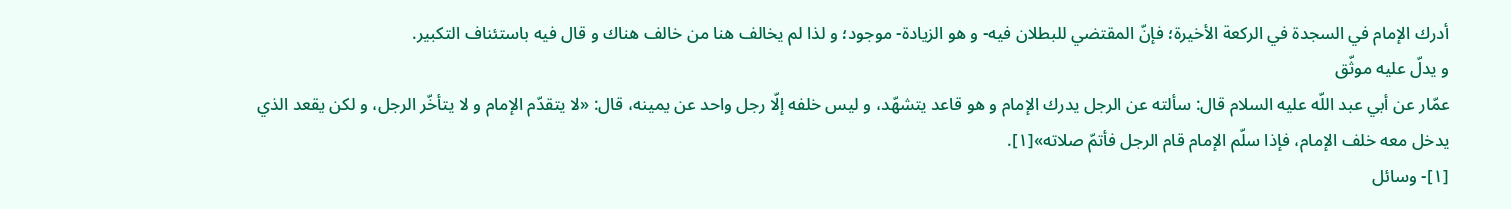أدرك الإمام في السجدة في الركعة الأخيرة؛ فإنّ المقتضي للبطلان فيه- و هو الزيادة- موجود؛ و لذا لم يخالف هنا من خالف هناك و قال فيه باستئناف التكبير.
و يدلّ عليه موثّق
عمّار عن أبي عبد اللّه عليه السلام قال: سألته عن الرجل يدرك الإمام و هو قاعد يتشهّد، و ليس خلفه إلّا رجل واحد عن يمينه، قال: «لا يتقدّم الإمام و لا يتأخّر الرجل، و لكن يقعد الذي يدخل معه خلف الإمام، فإذا سلّم الإمام قام الرجل فأتمّ صلاته»[١].
[١]- وسائل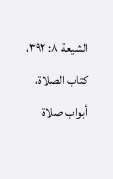الشيعة ٨: ٣٩٢، كتاب الصلاة، أبواب صلاة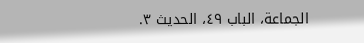الجماعة، الباب ٤٩، الحديث ٣.